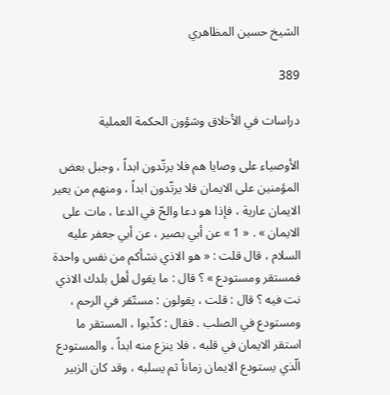الشيخ حسين المظاهري

389

دراسات في الأخلاق وشؤون الحكمة العملية

الأوصياء على وصايا هم فلا يرتّدون ابداً ، وجبل بعض المؤمنين على الايمان فلا يرتّدون ابداً ، ومنهم من يعير الايمان عارية ، فإذا هو دعا والحّ في الدعا ، مات على الايمان » . « 1 » عن أبي بصير ، عن أبي جعفر عليه السلام ، قال قلت : « هو الاذي نشأكم من نفس واحدة فمستقر ومستودع » ؟ قال : ما يقول أهل بلدك الاذي نت فيه ؟ قال : قلت ، يقولون : مستّقر في الرحم ، ومستودع في الصلب . فقال : كذّبوا ، المستقر ما استقر الايمان في قلبه ، فلا ينزع منه ابداً ، والمستودع الّذي يستودع الايمان زماناً ثم يسلبه ، وقد كان الزبير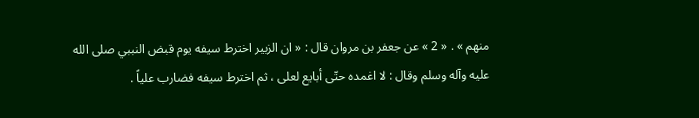منهم » . « 2 » عن جعفر بن مروان قال : « ان الزبير اخترط سيفه يوم قبض النببي صلى الله عليه وآله وسلم وقال : لا اغمده حتّى أبايع لعلى ، ثم اخترط سيفه فضارب علياً .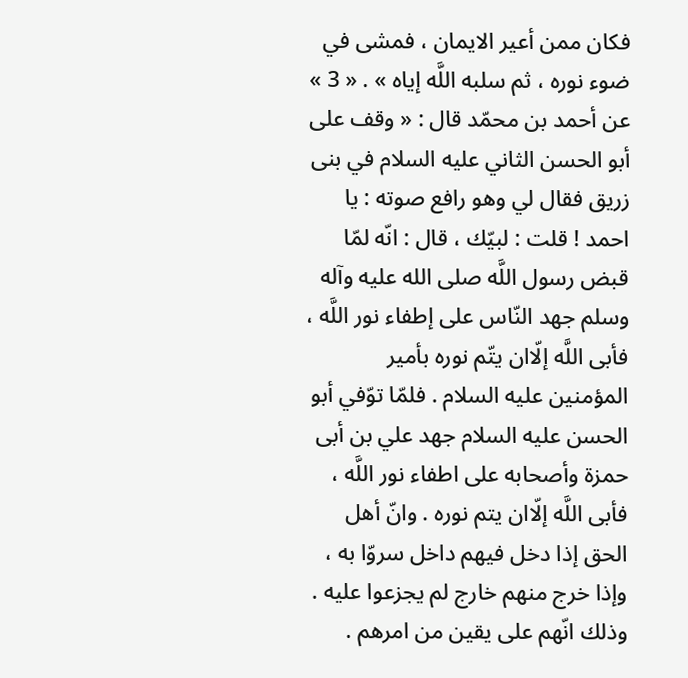فكان ممن أعير الايمان ، فمشى في ضوء نوره ، ثم سلبه اللَّه إياه » . « 3 » عن أحمد بن محمّد قال : « وقف على أبو الحسن الثاني عليه السلام في بنى زريق فقال لي وهو رافع صوته : يا احمد ! قلت : لبيّك ، قال : انّه لمّا قبض رسول اللَّه صلى الله عليه وآله وسلم جهد النّاس على إطفاء نور اللَّه ، فأبى اللَّه إلّاان يتّم نوره بأمير المؤمنين عليه السلام . فلمّا توّفي أبو الحسن عليه السلام جهد علي بن أبى حمزة وأصحابه على اطفاء نور اللَّه ، فأبى اللَّه إلّاان يتم نوره . وانّ أهل الحق إذا دخل فيهم داخل سروّا به ، وإذا خرج منهم خارج لم يجزعوا عليه . وذلك انّهم على يقين من امرهم .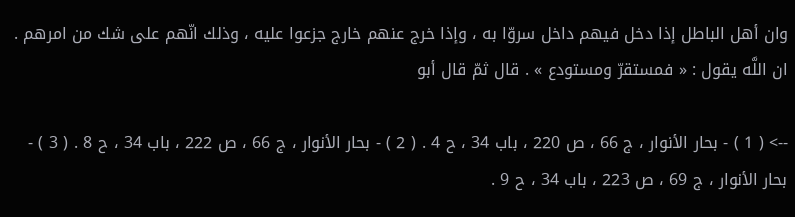وان أهل الباطل إذا دخل فيهم داخل سروّا به ، وإذا خرج عنهم خارج جزعوا عليه ، وذلك انّهم على شك من امرهم . ان اللَّه يقول : « فمستقرّ ومستودع » . قال ثمّ قال أبو

--> ( 1 ) - بحار الأنوار ، ج 66 ، ص 220 ، باب 34 ، ح 4 . ( 2 ) - بحار الأنوار ، ج 66 ، ص 222 ، باب 34 ، ح 8 . ( 3 ) - بحار الأنوار ، ج 69 ، ص 223 ، باب 34 ، ح 9 .